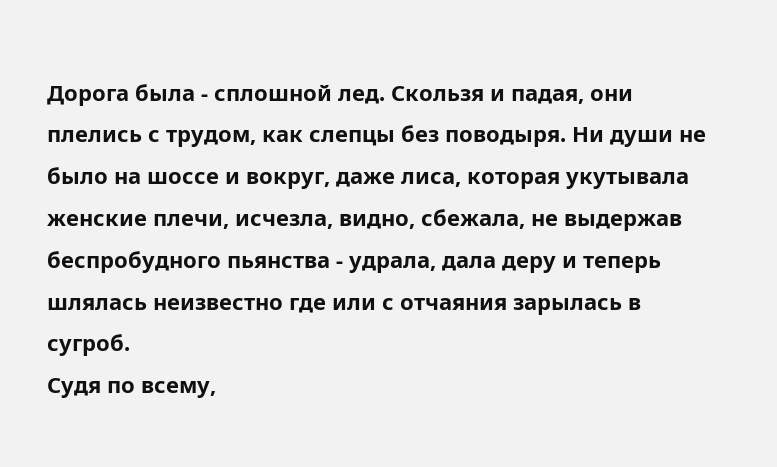Дорога была - сплошной лед. Скользя и падая, они плелись с трудом, как слепцы без поводыря. Ни души не было на шоссе и вокруг, даже лиса, которая укутывала женские плечи, исчезла, видно, сбежала, не выдержав беспробудного пьянства - удрала, дала деру и теперь шлялась неизвестно где или с отчаяния зарылась в сугроб.
Судя по всему,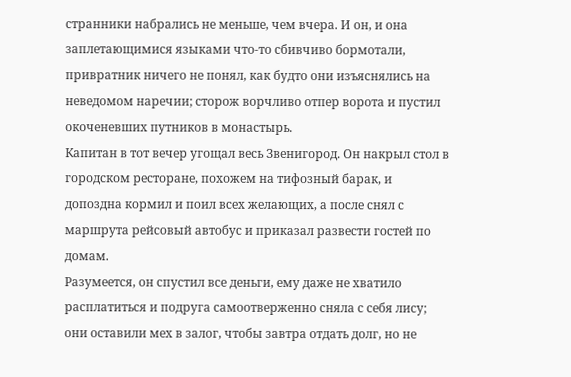странники набрались не меньше, чем вчера. И он, и она заплетающимися языками что-то сбивчиво бормотали, привратник ничего не понял, как будто они изъяснялись на неведомом наречии; сторож ворчливо отпер ворота и пустил окоченевших путников в монастырь.
Капитан в тот вечер угощал весь Звенигород. Он накрыл стол в городском ресторане, похожем на тифозный барак, и допоздна кормил и поил всех желающих, а после снял с маршрута рейсовый автобус и приказал развести гостей по домам.
Разумеется, он спустил все деньги, ему даже не хватило расплатиться и подруга самоотверженно сняла с себя лису; они оставили мех в залог, чтобы завтра отдать долг, но не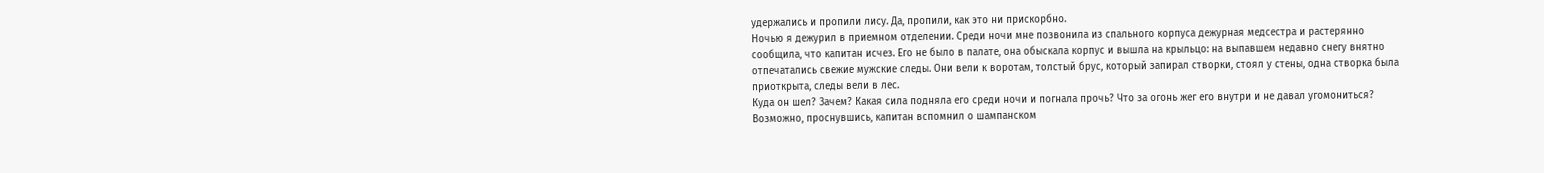удержались и пропили лису. Да, пропили, как это ни прискорбно.
Ночью я дежурил в приемном отделении. Среди ночи мне позвонила из спального корпуса дежурная медсестра и растерянно сообщила, что капитан исчез. Его не было в палате, она обыскала корпус и вышла на крыльцо: на выпавшем недавно снегу внятно отпечатались свежие мужские следы. Они вели к воротам, толстый брус, который запирал створки, стоял у стены, одна створка была приоткрыта, следы вели в лес.
Куда он шел? Зачем? Какая сила подняла его среди ночи и погнала прочь? Что за огонь жег его внутри и не давал угомониться?
Возможно, проснувшись, капитан вспомнил о шампанском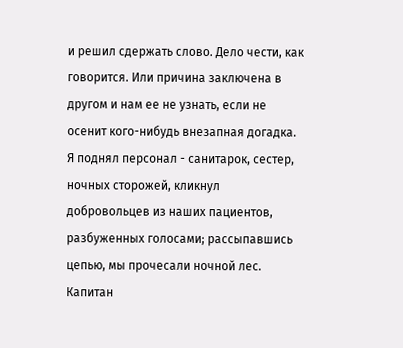и решил сдержать слово. Дело чести, как говорится. Или причина заключена в другом и нам ее не узнать, если не осенит кого-нибудь внезапная догадка.
Я поднял персонал - санитарок, сестер, ночных сторожей, кликнул добровольцев из наших пациентов, разбуженных голосами; рассыпавшись цепью, мы прочесали ночной лес. Капитан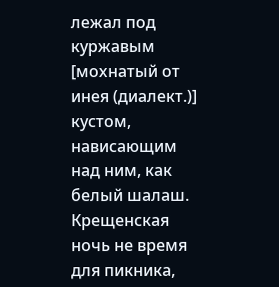лежал под куржавым [мохнатый от инея (диалект.)] кустом, нависающим над ним, как белый шалаш. Крещенская ночь не время для пикника,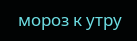мороз к утру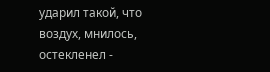ударил такой, что воздух, мнилось, остекленел -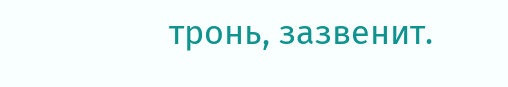тронь, зазвенит.